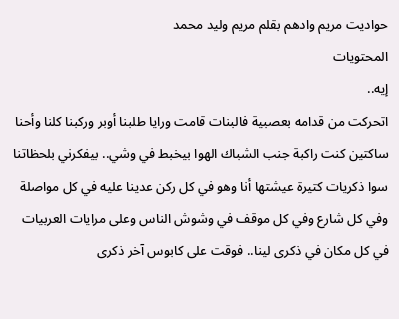حواديت مريم وادهم بقلم مريم وليد محمد
المحتويات
إيه..
اتحركت من قدامه بعصبية فالبنات قامت ورايا طلبنا أوبر وركبنا كلنا وأحنا ساكتين كنت راكبة جنب الشباك الهوا بيخبط في وشي.. بيفكرني بلحظاتنا سوا ذكريات كتيرة عيشتها أنا وهو في كل ركن عدينا عليه في كل مواصلة وفي كل شارع وفي كل موقف في وشوش الناس وعلى مرايات العربيات في كل مكان في ذكرى لينا.. فوقت على كابوس آخر ذكرى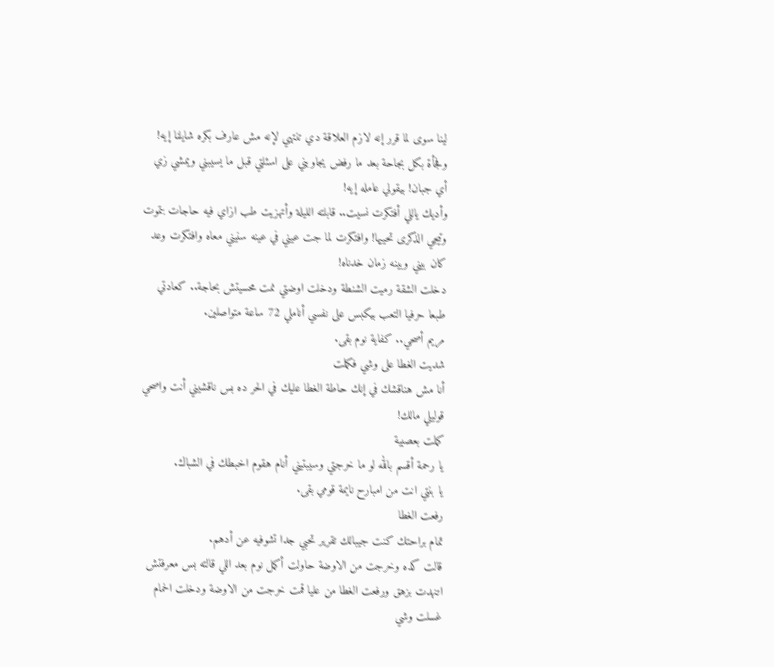لينا سوى لما قرر إنه لازم العلاقة دي تنتهي لإنه مش عارف بكره شايلنا إيه! وفجأة بكل بجاحة بعد ما رفض يجاوبني على اسئلتي قبل ما يسيبني ويمشي زي أي جبان! بيقولي عامله إيه!
وأديك ياللي أفتكرت نسيت.. قابلته الليلة وأتهزيت طب ازاي فيه حاجات بتموت وتيجي الذكرى تحييها! وافتكرت لما جت عيني في عينه سنيني معاه وافتكرت وعد كان بيني وبينه زمان خدناه!
دخلت الشقة رميت الشنطة ودخلت اوضتي نمت محسيتش بحاجة.. كعادتي طبعا حرفيا التعب بيكبس على نفسي أناملي 72 ساعة متواصلين.
مريم أصحي.. كفاية نوم بقى.
شديت الغطا على وشي فكملت
أنا مش هناقشك في إنك حاطة الغطا عليك في الحر ده بس ناقشيني أنت واصحي قوليلي مالك!
كملت بعصبية
يا رحمة أقسم بالله لو ما خرجتي وسيبتيني أنام هقوم اخبطك في الشباك.
يا بنتي انت من امبارح نايمة قومي بقى.
رفعت الغطا
تمام براحتك كنت جيبالك تقرير تحبي جدا تشوفيه عن أدهم.
قالت كده وخرجت من الاوضة حاولت أكمل نوم بعد اللي قالته بس معرفتش اتنهدت بزهق ورفعت الغطا من عليا قمت خرجت من الاوضة ودخلت الحمام غسلت وشي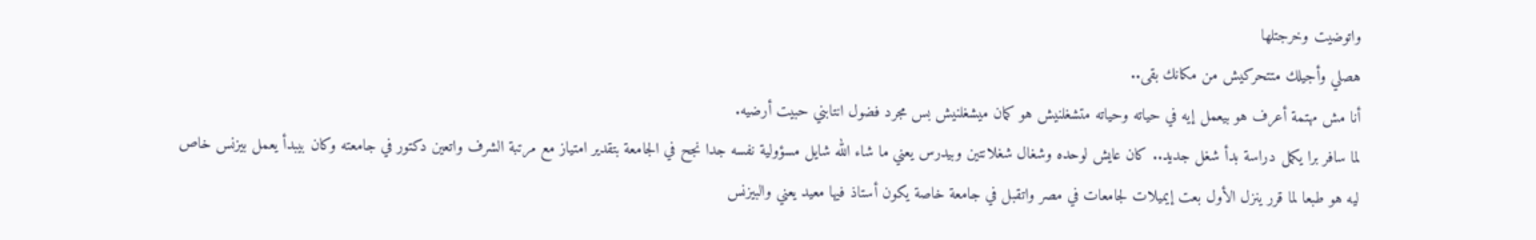واتوضيت وخرجتلها
هصلي وأجيلك متتحركيش من مكانك بقى..
أنا مش مهتمة أعرف هو بيعمل إيه في حياته وحياته متشغلنيش هو كمان ميشغلنيش بس مجرد فضول انتابني حبيت أرضيه.
لما سافر برا يكمل دراسة بدأ شغل جديد.. كان عايش لوحده وشغال شغلانتين وبيدرس يعني ما شاء الله شايل مسؤولية نفسه جدا نجح في الجامعة بتقدير امتياز مع مرتبة الشرف واتعين دكتور في جامعته وكان بيبدأ يعمل بيزنس خاص ليه هو طبعا لما قرر ينزل الأول بعت إيميلات لجامعات في مصر واتقبل في جامعة خاصة يكون أستاذ فيها معيد يعني والبيزنس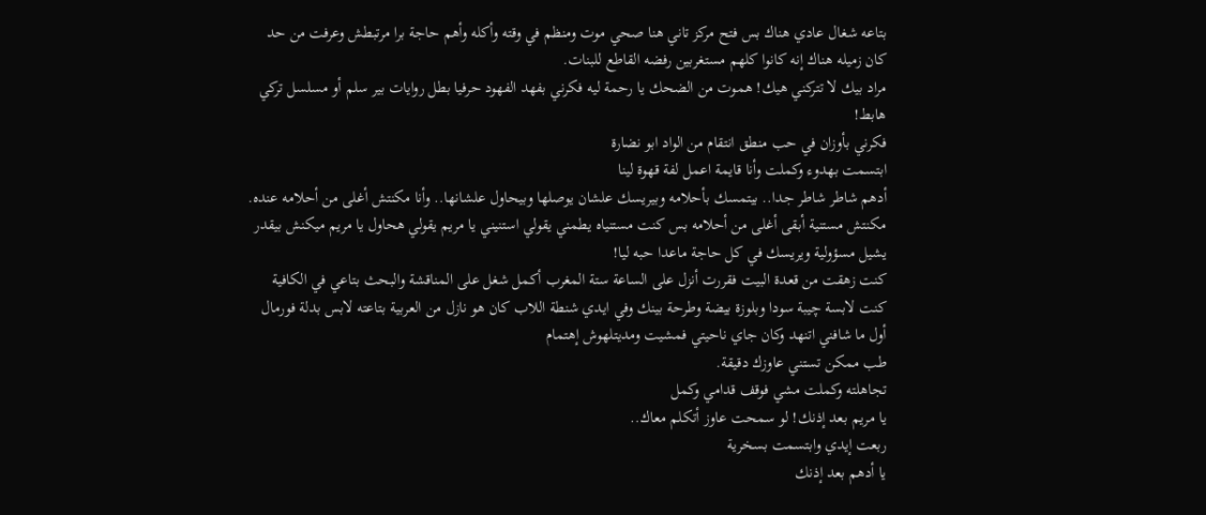بتاعه شغال عادي هناك بس فتح مركز تاني هنا صحي موت ومنظم في وقته وأكله وأهم حاجة برا مرتبطش وعرفت من حد كان زميله هناك إنه كانوا كلهم مستغربين رفضه القاطع للبنات.
مراد بيك لا تتركني هيك! هموت من الضحك يا رحمة ليه فكرني بفهد الفهود حرفيا بطل روايات بير سلم أو مسلسل تركي هابط!
فكرني بأوزان في حب منطق انتقام من الواد ابو نضارة
ابتسمت بهدوء وكملت وأنا قايمة اعمل لفة قهوة لينا
أدهم شاطر شاطر جدا.. بيتمسك بأحلامه وبيريسك علشان يوصلها وبيحاول علشانها.. وأنا مكنتش أغلى من أحلامه عنده.
مكنتش مستنية أبقى أغلى من أحلامه بس كنت مستنياه يطمني يقولي استنيني يا مريم يقولي هحاول يا مريم ميكنش بيقدر يشيل مسؤولية ويريسك في كل حاجة ماعدا حبه ليا!
كنت زهقت من قعدة البيت فقررت أنزل على الساعة ستة المغرب أكمل شغل على المناقشة والبحث بتاعي في الكافية كنت لابسة چيبة سودا وبلوزة بيضة وطرحة بينك وفي ايدي شنطة اللاب كان هو نازل من العربية بتاعته لابس بدلة فورمال أول ما شافني اتنهد وكان جاي ناحيتي فمشيت ومديتلهوش إهتمام
طب ممكن تستني عاوزك دقيقة.
تجاهلته وكملت مشي فوقف قدامي وكمل
يا مريم بعد إذنك! لو سمحت عاوز أتكلم معاك..
ربعت إيدي وابتسمت بسخرية
يا أدهم بعد إذنك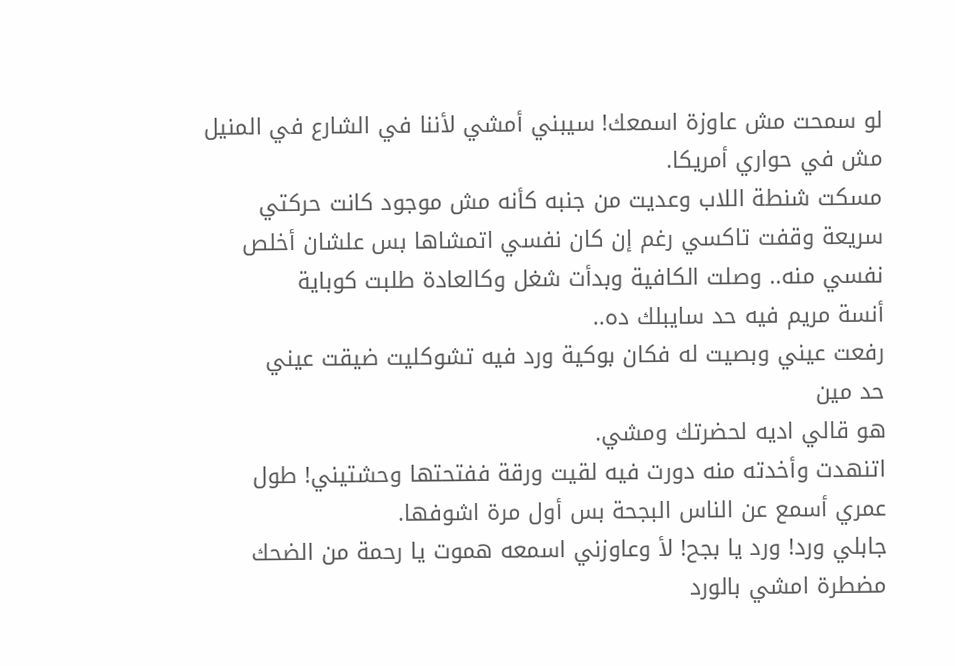لو سمحت مش عاوزة اسمعك! سيبني أمشي لأننا في الشارع في المنيل مش في حواري أمريكا.
مسكت شنطة اللاب وعديت من جنبه كأنه مش موجود كانت حركتي سريعة وقفت تاكسي رغم إن كان نفسي اتمشاها بس علشان أخلص نفسي منه.. وصلت الكافية وبدأت شغل وكالعادة طلبت كوباية
أنسة مريم فيه حد سايبلك ده..
رفعت عيني وبصيت له فكان بوكية ورد فيه تشوكليت ضيقت عيني
حد مين
هو قالي اديه لحضرتك ومشي.
اتنهدت وأخدته منه دورت فيه لقيت ورقة ففتحتها وحشتيني! طول عمري أسمع عن الناس البجحة بس أول مرة اشوفها.
جابلي ورد! ورد يا بجح! لأ وعاوزني اسمعه هموت يا رحمة من الضحك مضطرة امشي بالورد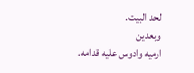لحد البيت.
وبعدين
ارميه وادوس عليه قدامه.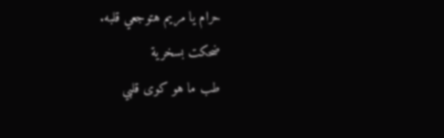حرام يا مريم هتوجعي قلبه.
ضحكت بسخرية
طب ما هو كوى قلبي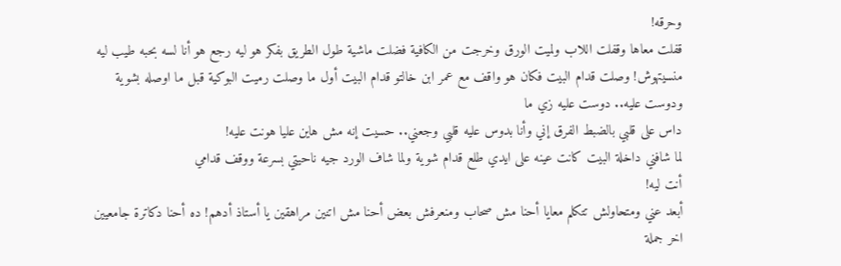وحرقه!
قفلت معاها وقفلت اللاب ولميت الورق وخرجت من الكافية فضلت ماشية طول الطريق بفكر هو ليه رجع هو أنا لسه بحبه طيب ليه منسيتهوش! وصلت قدام البيت فكان هو واقف مع عمر ابن خالتو قدام البيت أول ما وصلت رميت البوكية قبل ما اوصله بشوية ودوست عليه.. دوست عليه زي ما
داس على قلبي بالضبط الفرق إني وأنا بدوس عليه قلبي وجعني.. حسيت إنه مش هاين عليا هونت عليه!
لما شافني داخلة البيت كانت عينه على ايدي طلع قدام شوية ولما شاف الورد جيه ناحيتي بسرعة ووقف قدامي
أنت ليه!
أبعد عني ومتحاولش تتكلم معايا أحنا مش صحاب ومنعرفش بعض أحنا مش اتنين مراهقين يا أستاذ أدهم! ده أحنا دكاترة جامعيين
اخر جملة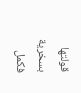قولتها بسخرية فكمل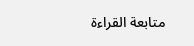متابعة القراءة